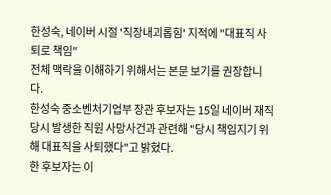한성숙, 네이버 시절 '직장내괴롭힘' 지적에 "대표직 사퇴로 책임"
전체 맥락을 이해하기 위해서는 본문 보기를 권장합니다.
한성숙 중소벤처기업부 장관 후보자는 15일 네이버 재직 당시 발생한 직원 사망사건과 관련해 "당시 책임지기 위해 대표직을 사퇴했다"고 밝혔다.
한 후보자는 이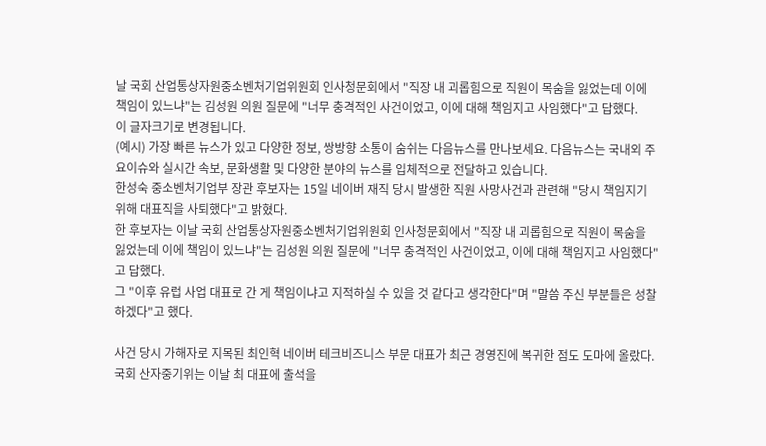날 국회 산업통상자원중소벤처기업위원회 인사청문회에서 "직장 내 괴롭힘으로 직원이 목숨을 잃었는데 이에 책임이 있느냐"는 김성원 의원 질문에 "너무 충격적인 사건이었고, 이에 대해 책임지고 사임했다"고 답했다.
이 글자크기로 변경됩니다.
(예시) 가장 빠른 뉴스가 있고 다양한 정보, 쌍방향 소통이 숨쉬는 다음뉴스를 만나보세요. 다음뉴스는 국내외 주요이슈와 실시간 속보, 문화생활 및 다양한 분야의 뉴스를 입체적으로 전달하고 있습니다.
한성숙 중소벤처기업부 장관 후보자는 15일 네이버 재직 당시 발생한 직원 사망사건과 관련해 "당시 책임지기 위해 대표직을 사퇴했다"고 밝혔다.
한 후보자는 이날 국회 산업통상자원중소벤처기업위원회 인사청문회에서 "직장 내 괴롭힘으로 직원이 목숨을 잃었는데 이에 책임이 있느냐"는 김성원 의원 질문에 "너무 충격적인 사건이었고, 이에 대해 책임지고 사임했다"고 답했다.
그 "이후 유럽 사업 대표로 간 게 책임이냐고 지적하실 수 있을 것 같다고 생각한다"며 "말씀 주신 부분들은 성찰하겠다"고 했다.

사건 당시 가해자로 지목된 최인혁 네이버 테크비즈니스 부문 대표가 최근 경영진에 복귀한 점도 도마에 올랐다. 국회 산자중기위는 이날 최 대표에 출석을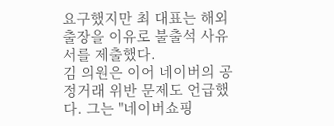요구했지만 최 대표는 해외 출장을 이유로 불출석 사유서를 제출했다.
김 의원은 이어 네이버의 공정거래 위반 문제도 언급했다. 그는 "네이버쇼핑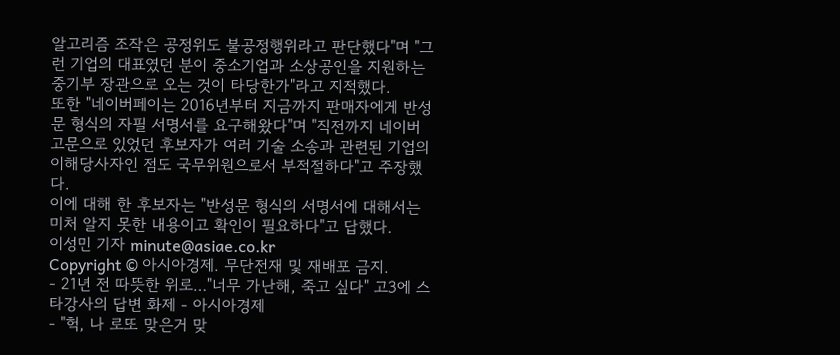알고리즘 조작은 공정위도 불공정행위라고 판단했다"며 "그런 기업의 대표였던 분이 중소기업과 소상공인을 지원하는 중기부 장관으로 오는 것이 타당한가"라고 지적했다.
또한 "네이버페이는 2016년부터 지금까지 판매자에게 반성문 형식의 자필 서명서를 요구해왔다"며 "직전까지 네이버 고문으로 있었던 후보자가 여러 기술 소송과 관련된 기업의 이해당사자인 점도 국무위원으로서 부적절하다"고 주장했다.
이에 대해 한 후보자는 "반성문 형식의 서명서에 대해서는 미처 알지 못한 내용이고 확인이 필요하다"고 답했다.
이성민 기자 minute@asiae.co.kr
Copyright © 아시아경제. 무단전재 및 재배포 금지.
- 21년 전 따뜻한 위로…"너무 가난해, 죽고 싶다" 고3에 스타강사의 답변 화제 - 아시아경제
- "헉, 나 로또 맞은거 맞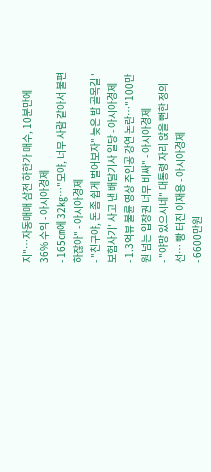지"…자동매매 삼전 하한가 매수, 10분만에 36% 수익 - 아시아경제
- 165㎝에 32㎏…"모야, 너무 사람 같아서 불편하잖아" - 아시아경제
- "친구야, 돈 좀 쉽게 벌어보자" 늦은 밤 골목길 '보험사기' 사고 낸 배달기사 일당 - 아시아경제
- 1.3억뷰 불륜 영상 주인공 강연 논란…"100만원 넘는 입장권 너무 비싸" - 아시아경제
- "야망 있으시네" 대통령 자리 앉을 뻔한 정의선… 빵 터진 이재용 - 아시아경제
- 6600만원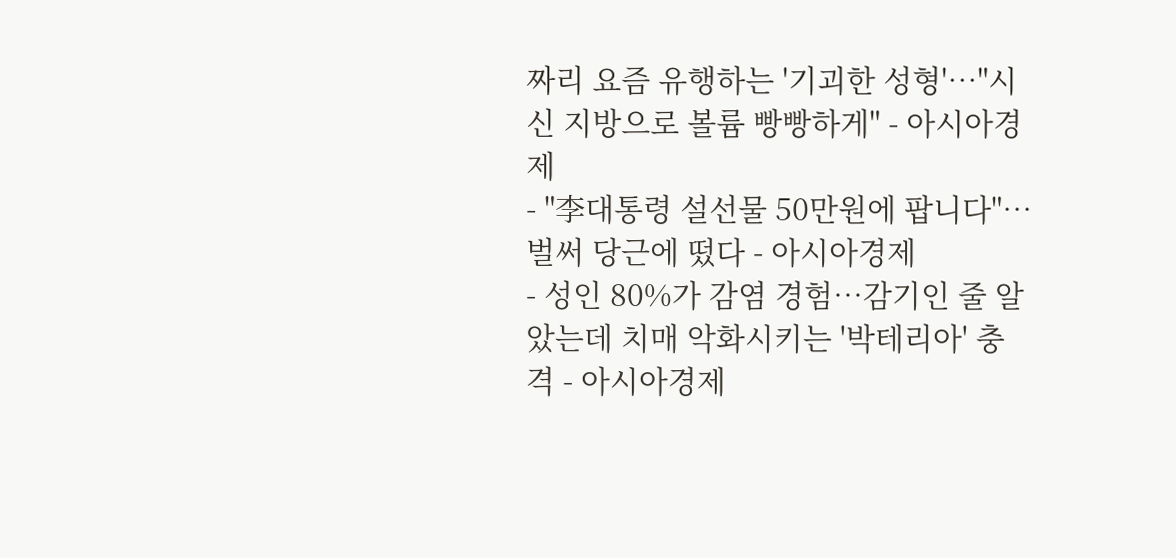짜리 요즘 유행하는 '기괴한 성형'…"시신 지방으로 볼륨 빵빵하게" - 아시아경제
- "李대통령 설선물 50만원에 팝니다"…벌써 당근에 떴다 - 아시아경제
- 성인 80%가 감염 경험…감기인 줄 알았는데 치매 악화시키는 '박테리아' 충격 - 아시아경제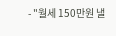- "월세 150만원 낼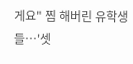게요" 찜 해버린 유학생들…'셋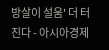방살이 설움' 더 터진다 - 아시아경제